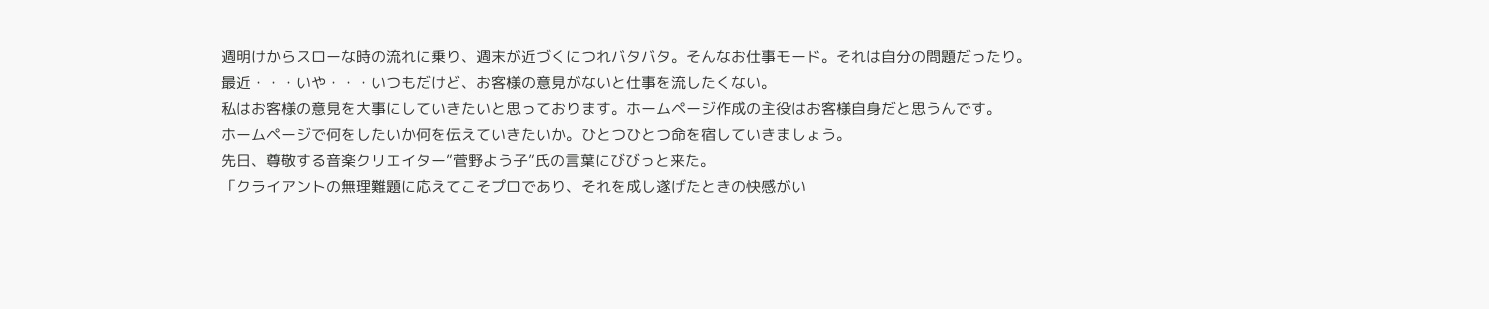週明けからスローな時の流れに乗り、週末が近づくにつれバタバタ。そんなお仕事モード。それは自分の問題だったり。
最近・・・いや・・・いつもだけど、お客様の意見がないと仕事を流したくない。
私はお客様の意見を大事にしていきたいと思っております。ホームページ作成の主役はお客様自身だと思うんです。
ホームページで何をしたいか何を伝えていきたいか。ひとつひとつ命を宿していきましょう。
先日、尊敬する音楽クリエイター”菅野よう子”氏の言葉にびびっと来た。
「クライアントの無理難題に応えてこそプロであり、それを成し遂げたときの快感がい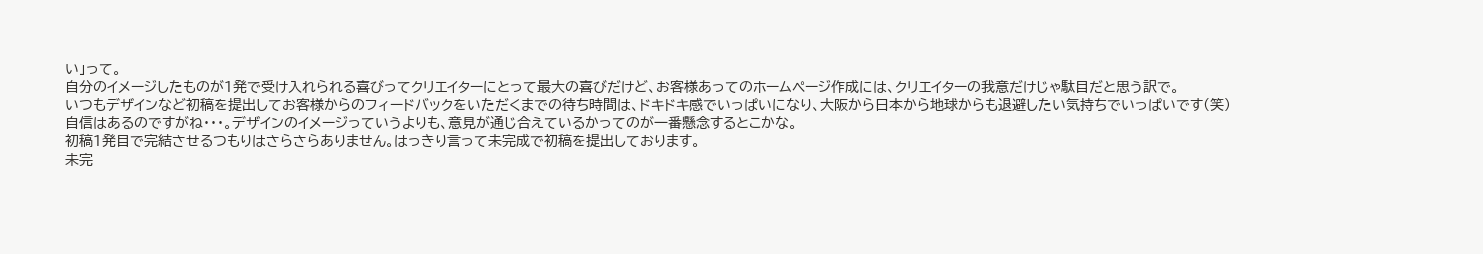い」って。
自分のイメージしたものが1発で受け入れられる喜びってクリエイターにとって最大の喜びだけど、お客様あってのホームページ作成には、クリエイターの我意だけじゃ駄目だと思う訳で。
いつもデザインなど初稿を提出してお客様からのフィードバックをいただくまでの待ち時間は、ドキドキ感でいっぱいになり、大阪から日本から地球からも退避したい気持ちでいっぱいです(笑)
自信はあるのですがね・・・。デザインのイメージっていうよりも、意見が通じ合えているかってのが一番懸念するとこかな。
初稿1発目で完結させるつもりはさらさらありません。はっきり言って未完成で初稿を提出しております。
未完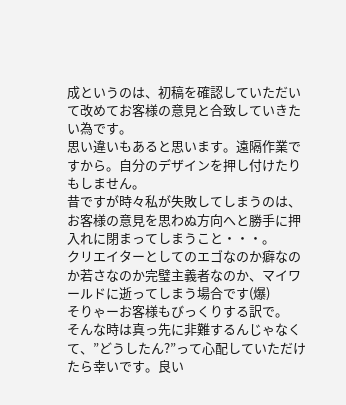成というのは、初稿を確認していただいて改めてお客様の意見と合致していきたい為です。
思い違いもあると思います。遠隔作業ですから。自分のデザインを押し付けたりもしません。
昔ですが時々私が失敗してしまうのは、お客様の意見を思わぬ方向へと勝手に押入れに閉まってしまうこと・・・。
クリエイターとしてのエゴなのか癖なのか若さなのか完璧主義者なのか、マイワールドに逝ってしまう場合です(爆)
そりゃーお客様もびっくりする訳で。
そんな時は真っ先に非難するんじゃなくて、”どうしたん?”って心配していただけたら幸いです。良い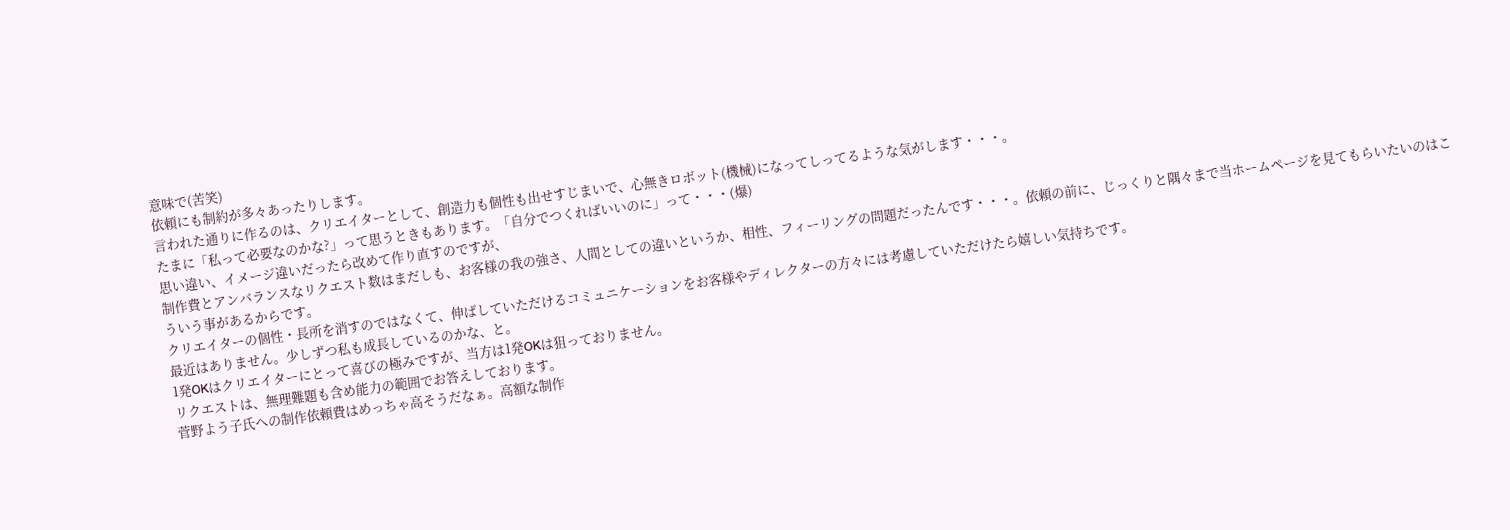意味で(苦笑)
依頼にも制約が多々あったりします。
言われた通りに作るのは、クリエイターとして、創造力も個性も出せすじまいで、心無きロボット(機械)になってしってるような気がします・・・。
たまに「私って必要なのかな?」って思うときもあります。「自分でつくればいいのに」って・・・(爆)
思い違い、イメージ違いだったら改めて作り直すのですが、
制作費とアンバランスなリクエスト数はまだしも、お客様の我の強さ、人間としての違いというか、相性、フィーリングの問題だったんです・・・。依頼の前に、じっくりと隅々まで当ホームページを見てもらいたいのはこういう事があるからです。
クリエイターの個性・長所を消すのではなくて、伸ばしていただけるコミュニケーションをお客様やディレクターの方々には考慮していただけたら嬉しい気持ちです。
最近はありません。少しずつ私も成長しているのかな、と。
1発OKはクリエイターにとって喜びの極みですが、当方は1発OKは狙っておりません。
リクエストは、無理難題も含め能力の範囲でお答えしております。
菅野よう子氏への制作依頼費はめっちゃ高そうだなぁ。高額な制作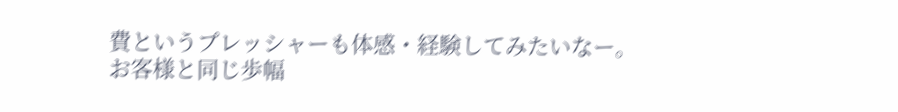費というプレッシャーも体感・経験してみたいなー。
お客様と同じ歩幅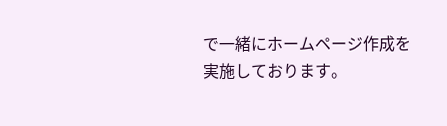で一緒にホームページ作成を実施しております。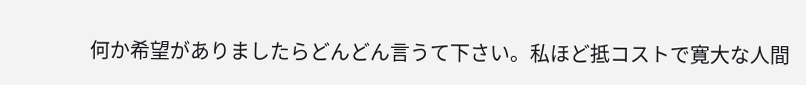何か希望がありましたらどんどん言うて下さい。私ほど抵コストで寛大な人間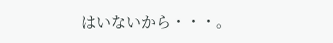はいないから・・・。